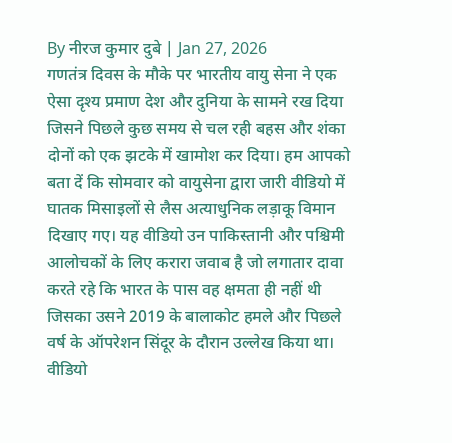By नीरज कुमार दुबे | Jan 27, 2026
गणतंत्र दिवस के मौके पर भारतीय वायु सेना ने एक ऐसा दृश्य प्रमाण देश और दुनिया के सामने रख दिया जिसने पिछले कुछ समय से चल रही बहस और शंका दोनों को एक झटके में खामोश कर दिया। हम आपको बता दें कि सोमवार को वायुसेना द्वारा जारी वीडियो में घातक मिसाइलों से लैस अत्याधुनिक लड़ाकू विमान दिखाए गए। यह वीडियो उन पाकिस्तानी और पश्चिमी आलोचकों के लिए करारा जवाब है जो लगातार दावा करते रहे कि भारत के पास वह क्षमता ही नहीं थी जिसका उसने 2019 के बालाकोट हमले और पिछले वर्ष के ऑपरेशन सिंदूर के दौरान उल्लेख किया था।
वीडियो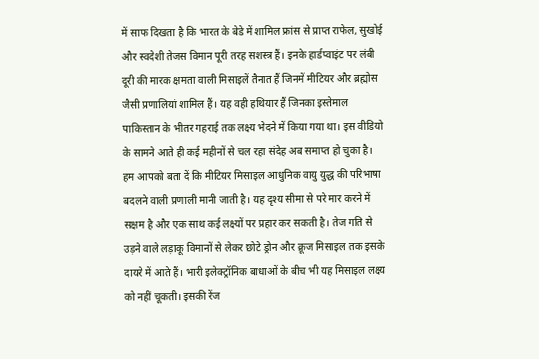में साफ दिखता है कि भारत के बेडे में शामिल फ्रांस से प्राप्त राफेल, सुखोई और स्वदेशी तेजस विमान पूरी तरह सशस्त्र हैं। इनके हार्डप्वाइंट पर लंबी दूरी की मारक क्षमता वाली मिसाइलें तैनात हैं जिनमें मीटियर और ब्रह्मोस जैसी प्रणालियां शामिल हैं। यह वही हथियार हैं जिनका इस्तेमाल पाकिस्तान के भीतर गहराई तक लक्ष्य भेदने में किया गया था। इस वीडियो के सामने आते ही कई महीनों से चल रहा संदेह अब समाप्त हो चुका है।
हम आपको बता दें कि मीटियर मिसाइल आधुनिक वायु युद्ध की परिभाषा बदलने वाली प्रणाली मानी जाती है। यह दृश्य सीमा से परे मार करने में सक्षम है और एक साथ कई लक्ष्यों पर प्रहार कर सकती है। तेज गति से उड़ने वाले लड़ाकू विमानों से लेकर छोटे ड्रोन और क्रूज मिसाइल तक इसके दायरे में आते हैं। भारी इलेक्ट्रॉनिक बाधाओं के बीच भी यह मिसाइल लक्ष्य को नहीं चूकती। इसकी रेंज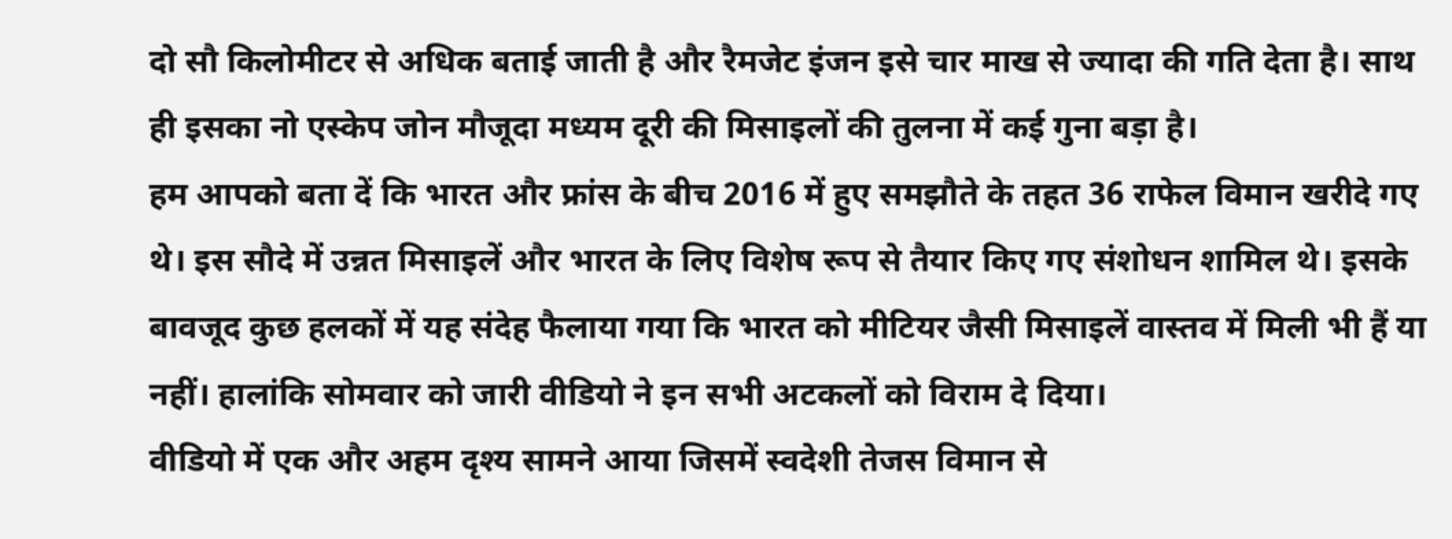दो सौ किलोमीटर से अधिक बताई जाती है और रैमजेट इंजन इसे चार माख से ज्यादा की गति देता है। साथ ही इसका नो एस्केप जोन मौजूदा मध्यम दूरी की मिसाइलों की तुलना में कई गुना बड़ा है।
हम आपको बता दें कि भारत और फ्रांस के बीच 2016 में हुए समझौते के तहत 36 राफेल विमान खरीदे गए थे। इस सौदे में उन्नत मिसाइलें और भारत के लिए विशेष रूप से तैयार किए गए संशोधन शामिल थे। इसके बावजूद कुछ हलकों में यह संदेह फैलाया गया कि भारत को मीटियर जैसी मिसाइलें वास्तव में मिली भी हैं या नहीं। हालांकि सोमवार को जारी वीडियो ने इन सभी अटकलों को विराम दे दिया।
वीडियो में एक और अहम दृश्य सामने आया जिसमें स्वदेशी तेजस विमान से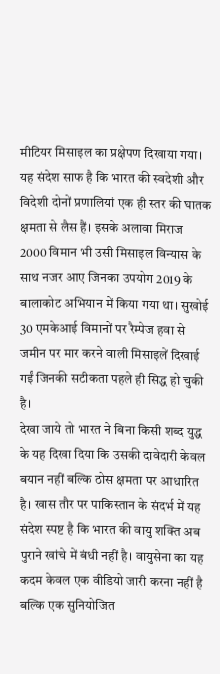मीटियर मिसाइल का प्रक्षेपण दिखाया गया। यह संदेश साफ है कि भारत की स्वदेशी और विदेशी दोनों प्रणालियां एक ही स्तर की घातक क्षमता से लैस हैं। इसके अलावा मिराज 2000 विमान भी उसी मिसाइल विन्यास के साथ नजर आए जिनका उपयोग 2019 के बालाकोट अभियान में किया गया था। सुखोई 30 एमकेआई विमानों पर रैम्पेज हवा से जमीन पर मार करने वाली मिसाइलें दिखाई गईं जिनकी सटीकता पहले ही सिद्ध हो चुकी है।
देखा जाये तो भारत ने बिना किसी शब्द युद्ध के यह दिखा दिया कि उसकी दावेदारी केवल बयान नहीं बल्कि ठोस क्षमता पर आधारित है। खास तौर पर पाकिस्तान के संदर्भ में यह संदेश स्पष्ट है कि भारत की वायु शक्ति अब पुराने खांचे में बंधी नहीं है। वायुसेना का यह कदम केवल एक वीडियो जारी करना नहीं है बल्कि एक सुनियोजित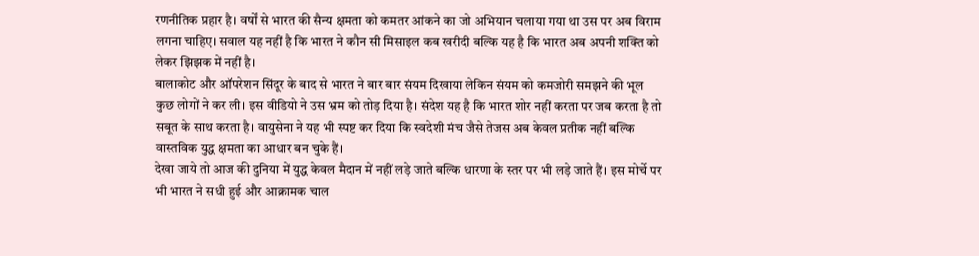रणनीतिक प्रहार है। वर्षों से भारत की सैन्य क्षमता को कमतर आंकने का जो अभियान चलाया गया था उस पर अब विराम लगना चाहिए। सवाल यह नहीं है कि भारत ने कौन सी मिसाइल कब खरीदी बल्कि यह है कि भारत अब अपनी शक्ति को लेकर झिझक में नहीं है।
बालाकोट और ऑपरेशन सिंदूर के बाद से भारत ने बार बार संयम दिखाया लेकिन संयम को कमजोरी समझने की भूल कुछ लोगों ने कर ली। इस वीडियो ने उस भ्रम को तोड़ दिया है। संदेश यह है कि भारत शोर नहीं करता पर जब करता है तो सबूत के साथ करता है। वायुसेना ने यह भी स्पष्ट कर दिया कि स्वदेशी मंच जैसे तेजस अब केवल प्रतीक नहीं बल्कि वास्तविक युद्ध क्षमता का आधार बन चुके हैं।
देखा जाये तो आज की दुनिया में युद्ध केवल मैदान में नहीं लड़े जाते बल्कि धारणा के स्तर पर भी लड़े जाते हैं। इस मोर्चे पर भी भारत ने सधी हुई और आक्रामक चाल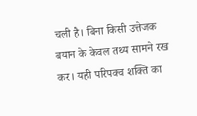चली है। बिना किसी उत्तेजक बयान के केवल तथ्य सामने रख कर। यही परिपक्व शक्ति का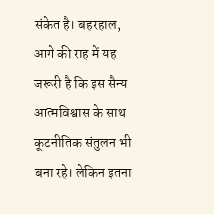संकेत है। बहरहाल, आगे की राह में यह जरूरी है कि इस सैन्य आत्मविश्वास के साथ कूटनीतिक संतुलन भी बना रहे। लेकिन इतना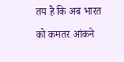तय है कि अब भारत को कमतर आंकने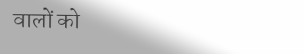वालों को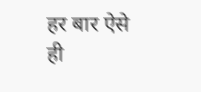हर बार ऐसे ही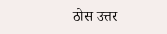ठोस उत्तर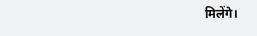मिलेंगे।